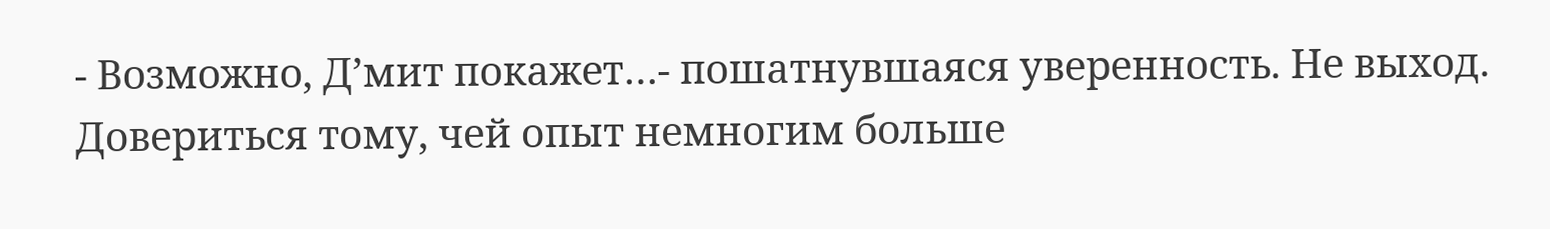- Возможно, Д’мит покажет…- пошатнувшаяся уверенность. Не выход. Довериться тому, чей опыт немногим больше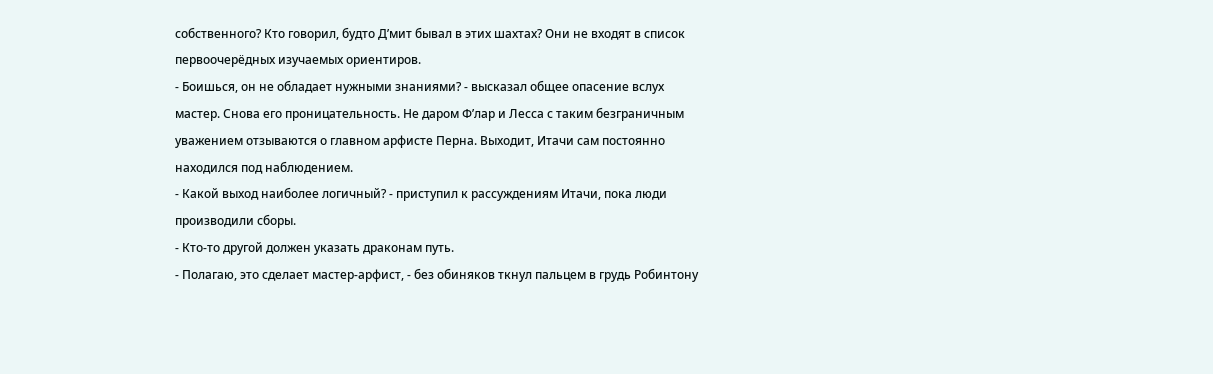собственного? Кто говорил, будто Д’мит бывал в этих шахтах? Они не входят в список первоочерёдных изучаемых ориентиров.
- Боишься, он не обладает нужными знаниями? - высказал общее опасение вслух мастер. Снова его проницательность. Не даром Ф’лар и Лесса с таким безграничным уважением отзываются о главном арфисте Перна. Выходит, Итачи сам постоянно находился под наблюдением.
- Какой выход наиболее логичный? - приступил к рассуждениям Итачи, пока люди производили сборы.
- Кто-то другой должен указать драконам путь.
- Полагаю, это сделает мастер-арфист, - без обиняков ткнул пальцем в грудь Робинтону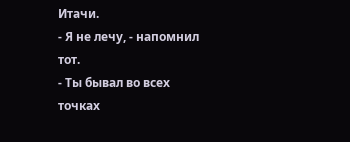Итачи.
- Я не лечу, - напомнил тот.
- Ты бывал во всех точках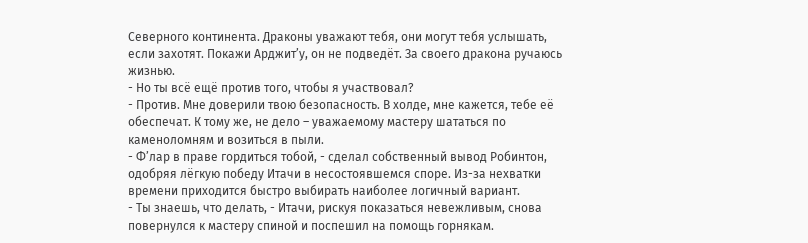Северного континента. Драконы уважают тебя, они могут тебя услышать, если захотят. Покажи Арджит’у, он не подведёт. За своего дракона ручаюсь жизнью.
- Но ты всё ещё против того, чтобы я участвовал?
- Против. Мне доверили твою безопасность. В холде, мне кажется, тебе её обеспечат. К тому же, не дело – уважаемому мастеру шататься по каменоломням и возиться в пыли.
- Ф’лар в праве гордиться тобой, - сделал собственный вывод Робинтон, одобряя лёгкую победу Итачи в несостоявшемся споре. Из-за нехватки времени приходится быстро выбирать наиболее логичный вариант.
- Ты знаешь, что делать, - Итачи, рискуя показаться невежливым, снова повернулся к мастеру спиной и поспешил на помощь горнякам.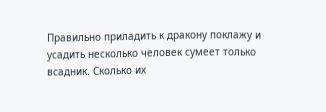Правильно приладить к дракону поклажу и усадить несколько человек сумеет только всадник. Сколько их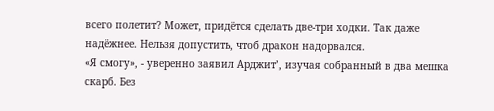всего полетит? Может, придётся сделать две-три ходки. Так даже надёжнее. Нельзя допустить, чтоб дракон надорвался.
«Я смогу», - уверенно заявил Арджит’, изучая собранный в два мешка скарб. Без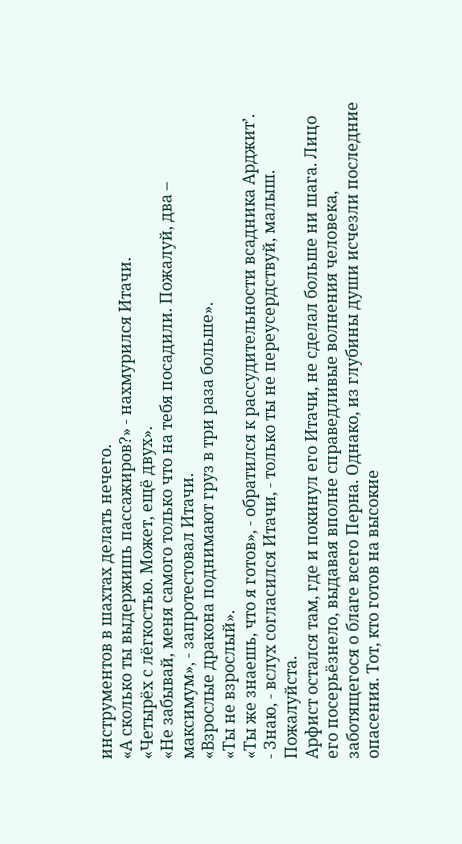инструментов в шахтах делать нечего.
«А сколько ты выдержишь пассажиров?» - нахмурился Итачи.
«Четырёх с лёгкостью. Может, ещё двух».
«Не забывай, меня самого только что на тебя посадили. Пожалуй, два – максимум», - запротестовал Итачи.
«Взрослые дракона поднимают груз в три раза больше».
«Ты не взрослый».
«Ты же знаешь, что я готов», - обратился к рассудительности всадника Арджит’.
- Знаю, - вслух согласился Итачи, - только ты не переусердствуй, малыш. Пожалуйста.
Арфист остался там, где и покинул его Итачи, не сделал больше ни шага. Лицо его посерьёзнело, выдавая вполне справедливые волнения человека, заботящегося о благе всего Перна. Однако, из глубины души исчезли последние опасения. Тот, кто готов на высокие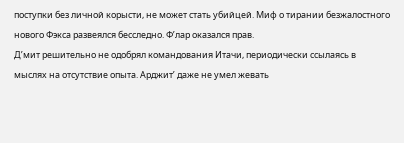поступки без личной корысти, не может стать убийцей. Миф о тирании безжалостного нового Фэкса развеялся бесследно. Ф’лар оказался прав.
Д’мит решительно не одобрял командования Итачи, периодически ссылаясь в мыслях на отсутствие опыта. Арджит’ даже не умел жевать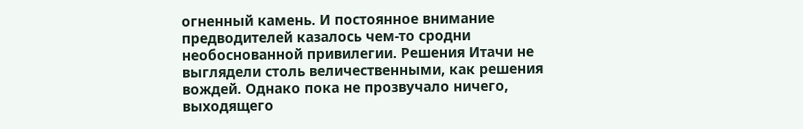огненный камень. И постоянное внимание предводителей казалось чем-то сродни необоснованной привилегии. Решения Итачи не выглядели столь величественными, как решения вождей. Однако пока не прозвучало ничего, выходящего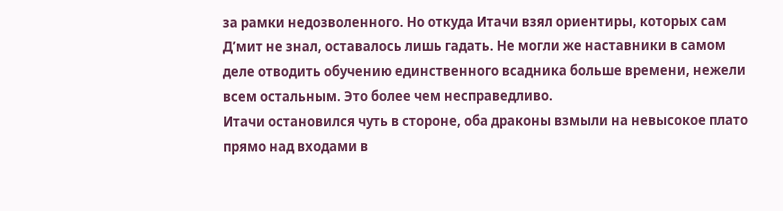за рамки недозволенного. Но откуда Итачи взял ориентиры, которых сам Д’мит не знал, оставалось лишь гадать. Не могли же наставники в самом деле отводить обучению единственного всадника больше времени, нежели всем остальным. Это более чем несправедливо.
Итачи остановился чуть в стороне, оба драконы взмыли на невысокое плато прямо над входами в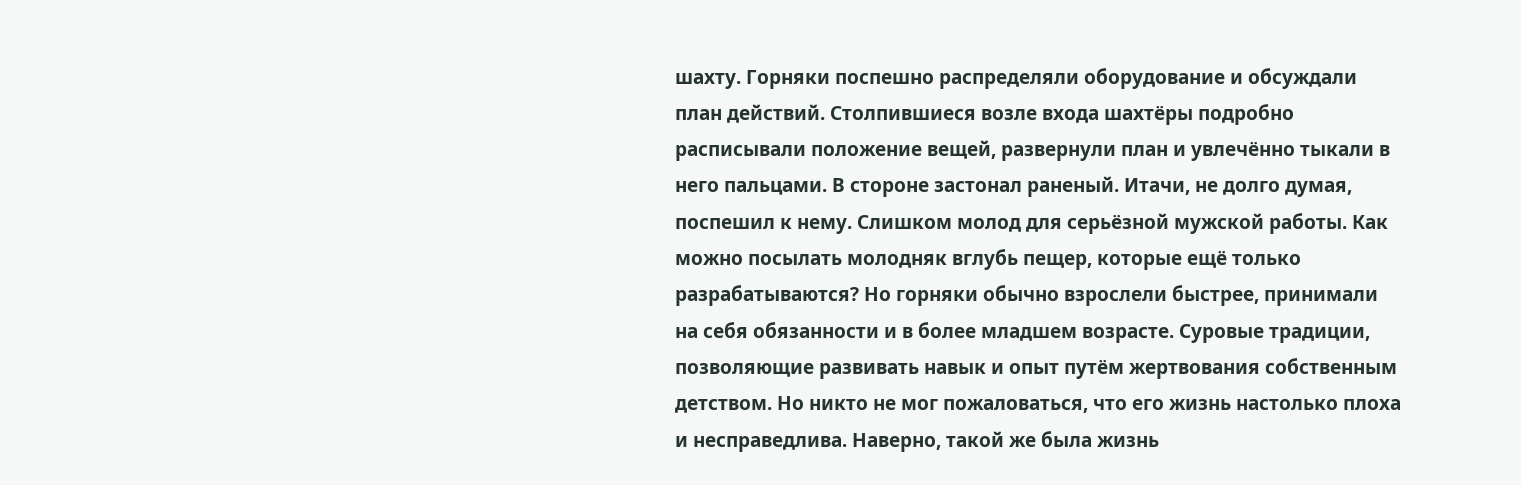шахту. Горняки поспешно распределяли оборудование и обсуждали план действий. Столпившиеся возле входа шахтёры подробно расписывали положение вещей, развернули план и увлечённо тыкали в него пальцами. В стороне застонал раненый. Итачи, не долго думая, поспешил к нему. Слишком молод для серьёзной мужской работы. Как можно посылать молодняк вглубь пещер, которые ещё только разрабатываются? Но горняки обычно взрослели быстрее, принимали на себя обязанности и в более младшем возрасте. Суровые традиции, позволяющие развивать навык и опыт путём жертвования собственным детством. Но никто не мог пожаловаться, что его жизнь настолько плоха и несправедлива. Наверно, такой же была жизнь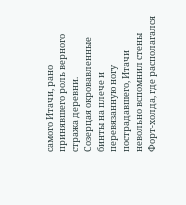самого Итачи, рано принявшего роль верного стража деревни.
Созерцая окровавленные бинты на плече и перевязанную ногу пострадавшего, Итачи невольно вспомнил стены Форт-холда, где располагался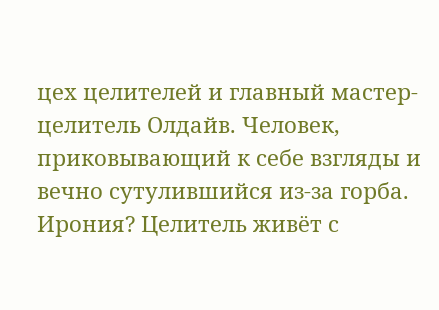цех целителей и главный мастер-целитель Олдайв. Человек, приковывающий к себе взгляды и вечно сутулившийся из-за горба. Ирония? Целитель живёт с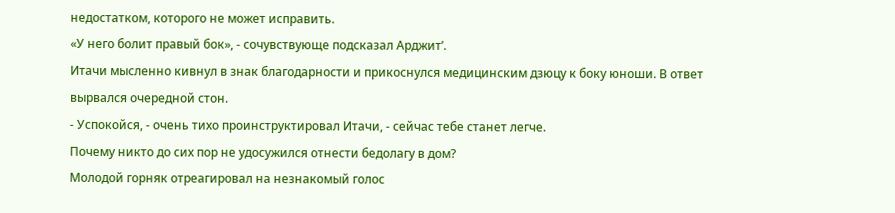недостатком, которого не может исправить.
«У него болит правый бок», - сочувствующе подсказал Арджит’.
Итачи мысленно кивнул в знак благодарности и прикоснулся медицинским дзюцу к боку юноши. В ответ вырвался очередной стон.
- Успокойся, - очень тихо проинструктировал Итачи, - сейчас тебе станет легче.
Почему никто до сих пор не удосужился отнести бедолагу в дом?
Молодой горняк отреагировал на незнакомый голос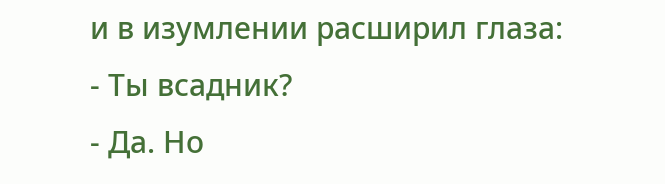и в изумлении расширил глаза:
- Ты всадник?
- Да. Но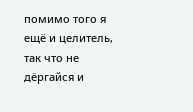помимо того я ещё и целитель, так что не дёргайся и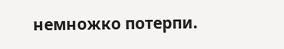немножко потерпи.